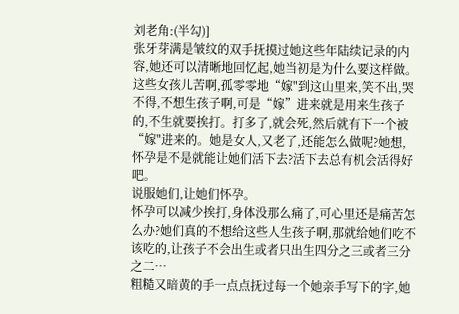刘老角:(半勾)]
张牙芽满是皱纹的双手抚摸过她这些年陆续记录的内容,她还可以清晰地回忆起,她当初是为什么要这样做。
这些女孩儿苦啊,孤零零地“嫁"到这山里来,笑不出,哭不得,不想生孩子啊,可是“嫁”进来就是用来生孩子的,不生就要挨打。打多了,就会死,然后就有下一个被“嫁"进来的。她是女人,又老了,还能怎么做呢?她想,怀孕是不是就能让她们活下去?活下去总有机会活得好吧。
说服她们,让她们怀孕。
怀孕可以减少挨打,身体没那么痛了,可心里还是痛苦怎么办?她们真的不想给这些人生孩子啊,那就给她们吃不该吃的,让孩子不会出生或者只出生四分之三或者三分之二…
粗糙又暗黄的手一点点抚过每一个她亲手写下的字,她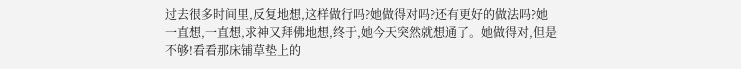过去很多时间里,反复地想,这样做行吗?她做得对吗?还有更好的做法吗?她一直想,一直想,求神又拜佛地想,终于,她今天突然就想通了。她做得对,但是不够!看看那床铺草垫上的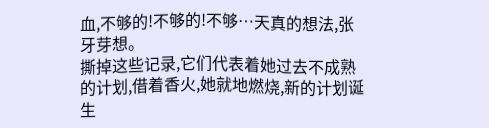血,不够的!不够的!不够…天真的想法,张牙芽想。
撕掉这些记录,它们代表着她过去不成熟的计划,借着香火,她就地燃烧,新的计划诞生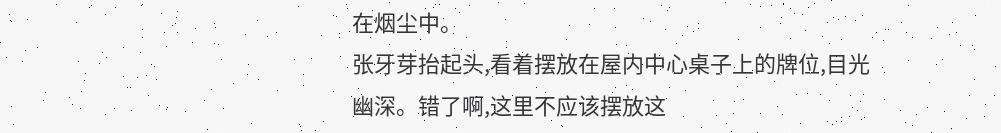在烟尘中。
张牙芽抬起头,看着摆放在屋内中心桌子上的牌位,目光幽深。错了啊,这里不应该摆放这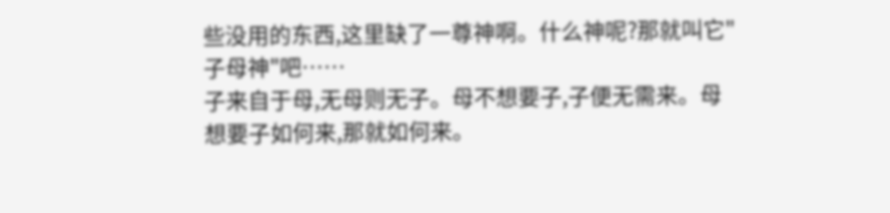些没用的东西,这里缺了一尊神啊。什么神呢?那就叫它"子母神"吧……
子来自于母,无母则无子。母不想要子,子便无需来。母想要子如何来,那就如何来。